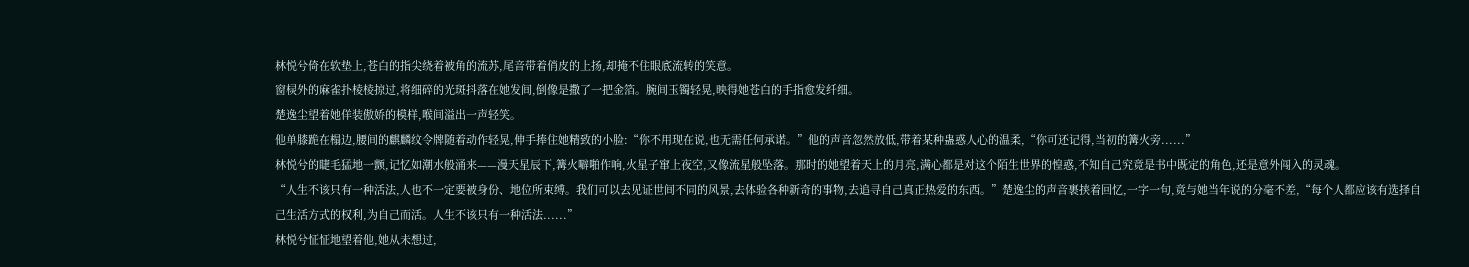林悦兮倚在软垫上,苍白的指尖绕着被角的流苏,尾音带着俏皮的上扬,却掩不住眼底流转的笑意。
窗棂外的麻雀扑棱棱掠过,将细碎的光斑抖落在她发间,倒像是撒了一把金箔。腕间玉镯轻晃,映得她苍白的手指愈发纤细。
楚逸尘望着她佯装傲娇的模样,喉间溢出一声轻笑。
他单膝跪在榻边,腰间的麒麟纹令牌随着动作轻晃,伸手捧住她精致的小脸:“你不用现在说,也无需任何承诺。”他的声音忽然放低,带着某种蛊惑人心的温柔,“你可还记得,当初的篝火旁......”
林悦兮的睫毛猛地一颤,记忆如潮水般涌来——漫天星辰下,篝火噼啪作响,火星子窜上夜空,又像流星般坠落。那时的她望着天上的月亮,满心都是对这个陌生世界的惶惑,不知自己究竟是书中既定的角色,还是意外闯入的灵魂。
“人生不该只有一种活法,人也不一定要被身份、地位所束缚。我们可以去见证世间不同的风景,去体验各种新奇的事物,去追寻自己真正热爱的东西。”楚逸尘的声音裹挟着回忆,一字一句,竟与她当年说的分毫不差,“每个人都应该有选择自己生活方式的权利,为自己而活。人生不该只有一种活法......”
林悦兮怔怔地望着他,她从未想过,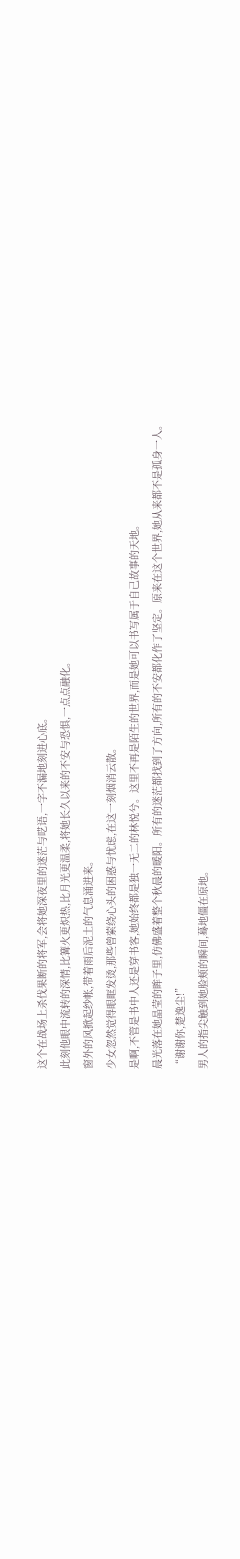这个在战场上杀伐果断的将军,会将她深夜里的迷茫与呓语,一字不漏地刻进心底。
此刻他眼中流转的深情,比篝火更炽热,比月光更温柔,将她长久以来的不安与恐惧,一点点融化。
窗外的风掀起纱帐,带着雨后泥土的气息涌进来。
少女忽然觉得眼眶发烫,那些曾萦绕心头的困惑与忧虑,在这一刻烟消云散。
是啊,不管是书中人还是穿书客,她始终都是独一无二的林悦兮。这里不再是陌生的世界,而是她可以书写属于自己故事的天地。
晨光落在她晶莹的眸子里,仿佛盛着整个秋晨的暖阳。所有的迷茫都找到了方向,所有的不安都化作了坚定。原来在这个世界,她从来都不是孤身一人。
“谢谢你,楚逸尘!”
男人的指尖触到她脸颊的瞬间,蓦地僵在原地。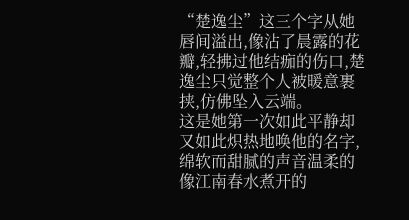“楚逸尘”这三个字从她唇间溢出,像沾了晨露的花瓣,轻拂过他结痂的伤口,楚逸尘只觉整个人被暖意裹挟,仿佛坠入云端。
这是她第一次如此平静却又如此炽热地唤他的名字,绵软而甜腻的声音温柔的像江南春水煮开的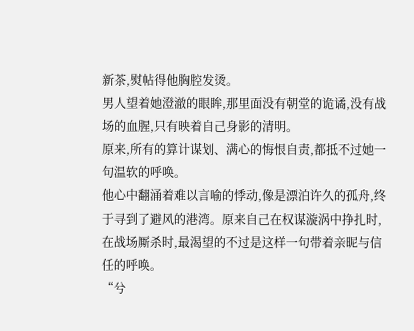新茶,熨帖得他胸腔发烫。
男人望着她澄澈的眼眸,那里面没有朝堂的诡谲,没有战场的血腥,只有映着自己身影的清明。
原来,所有的算计谋划、满心的悔恨自责,都抵不过她一句温软的呼唤。
他心中翻涌着难以言喻的悸动,像是漂泊许久的孤舟,终于寻到了避风的港湾。原来自己在权谋漩涡中挣扎时,在战场厮杀时,最渴望的不过是这样一句带着亲昵与信任的呼唤。
“兮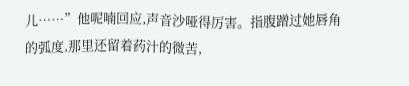儿……”他呢喃回应,声音沙哑得厉害。指腹蹭过她唇角的弧度,那里还留着药汁的微苦,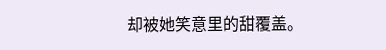却被她笑意里的甜覆盖。